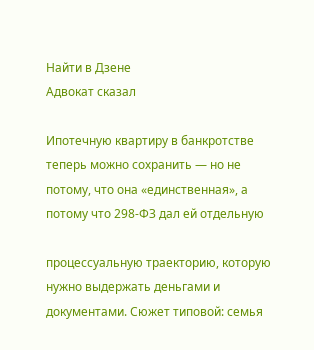Найти в Дзене
Адвокат сказал

Ипотечную квартиру в банкротстве теперь можно сохранить — но не потому, что она «единственная», а потому что 298-ФЗ дал ей отдельную

процессуальную траекторию, которую нужно выдержать деньгами и документами. Сюжет типовой: семья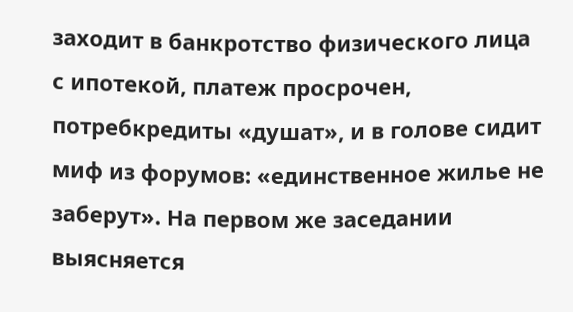заходит в банкротство физического лица с ипотекой, платеж просрочен, потребкредиты «душат», и в голове сидит миф из форумов: «единственное жилье не заберут». На первом же заседании выясняется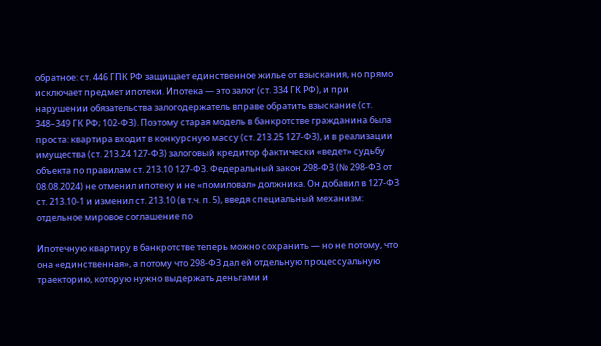обратное: ст. 446 ГПК РФ защищает единственное жилье от взыскания, но прямо исключает предмет ипотеки. Ипотека — это залог (ст. 334 ГК РФ), и при нарушении обязательства залогодержатель вправе обратить взыскание (ст. 348–349 ГК РФ; 102-ФЗ). Поэтому старая модель в банкротстве гражданина была проста: квартира входит в конкурсную массу (ст. 213.25 127-ФЗ), и в реализации имущества (ст. 213.24 127-ФЗ) залоговый кредитор фактически «ведет» судьбу объекта по правилам ст. 213.10 127-ФЗ. Федеральный закон 298-ФЗ (№ 298-ФЗ от 08.08.2024) не отменил ипотеку и не «помиловал» должника. Он добавил в 127-ФЗ ст. 213.10-1 и изменил ст. 213.10 (в т.ч. п. 5), введя специальный механизм: отдельное мировое соглашение по

Ипотечную квартиру в банкротстве теперь можно сохранить — но не потому, что она «единственная», а потому что 298-ФЗ дал ей отдельную процессуальную траекторию, которую нужно выдержать деньгами и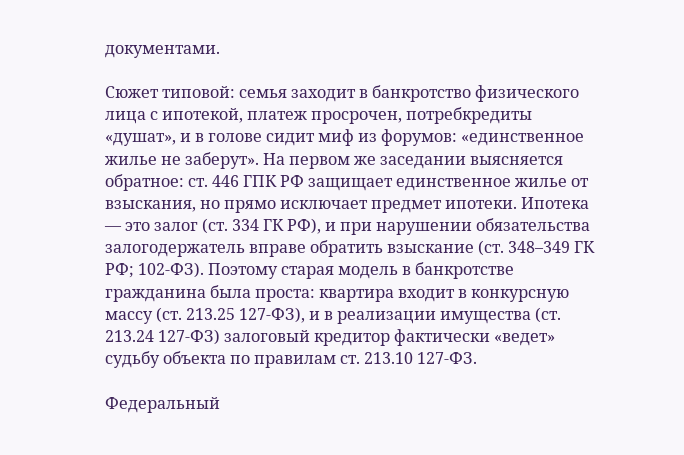документами.

Сюжет типовой: семья заходит в банкротство физического лица с ипотекой, платеж просрочен, потребкредиты «душат», и в голове сидит миф из форумов: «единственное жилье не заберут». На первом же заседании выясняется обратное: ст. 446 ГПК РФ защищает единственное жилье от взыскания, но прямо исключает предмет ипотеки. Ипотека — это залог (ст. 334 ГК РФ), и при нарушении обязательства залогодержатель вправе обратить взыскание (ст. 348–349 ГК РФ; 102-ФЗ). Поэтому старая модель в банкротстве гражданина была проста: квартира входит в конкурсную массу (ст. 213.25 127-ФЗ), и в реализации имущества (ст. 213.24 127-ФЗ) залоговый кредитор фактически «ведет» судьбу объекта по правилам ст. 213.10 127-ФЗ.

Федеральный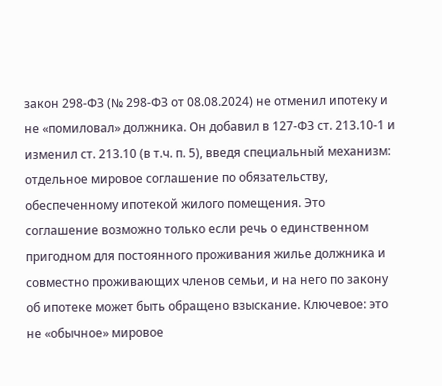закон 298-ФЗ (№ 298-ФЗ от 08.08.2024) не отменил ипотеку и не «помиловал» должника. Он добавил в 127-ФЗ ст. 213.10-1 и изменил ст. 213.10 (в т.ч. п. 5), введя специальный механизм: отдельное мировое соглашение по обязательству, обеспеченному ипотекой жилого помещения. Это соглашение возможно только если речь о единственном пригодном для постоянного проживания жилье должника и совместно проживающих членов семьи, и на него по закону об ипотеке может быть обращено взыскание. Ключевое: это не «обычное» мировое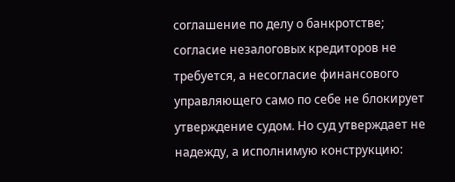соглашение по делу о банкротстве; согласие незалоговых кредиторов не требуется, а несогласие финансового управляющего само по себе не блокирует утверждение судом. Но суд утверждает не надежду, а исполнимую конструкцию: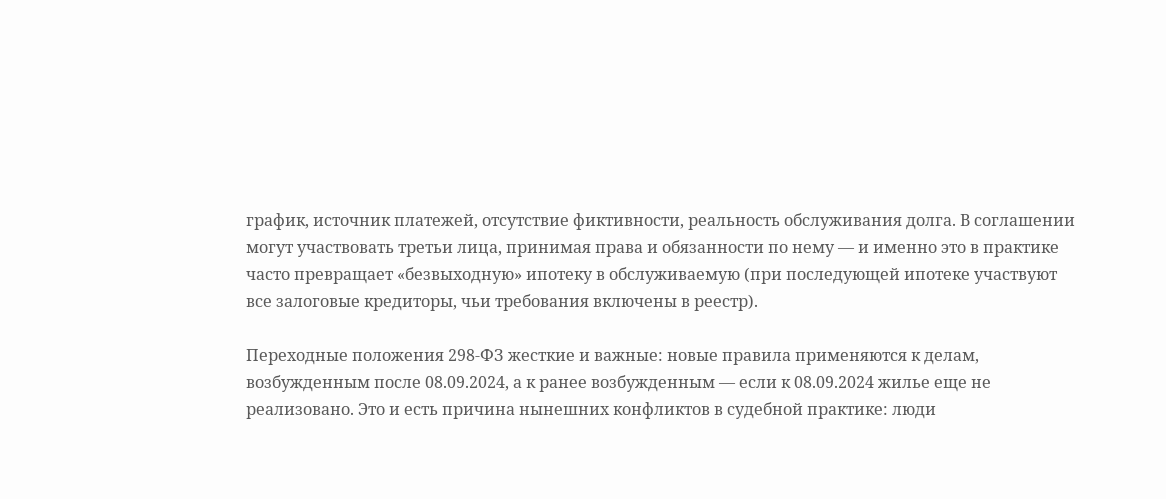график, источник платежей, отсутствие фиктивности, реальность обслуживания долга. В соглашении могут участвовать третьи лица, принимая права и обязанности по нему — и именно это в практике часто превращает «безвыходную» ипотеку в обслуживаемую (при последующей ипотеке участвуют все залоговые кредиторы, чьи требования включены в реестр).

Переходные положения 298-ФЗ жесткие и важные: новые правила применяются к делам, возбужденным после 08.09.2024, а к ранее возбужденным — если к 08.09.2024 жилье еще не реализовано. Это и есть причина нынешних конфликтов в судебной практике: люди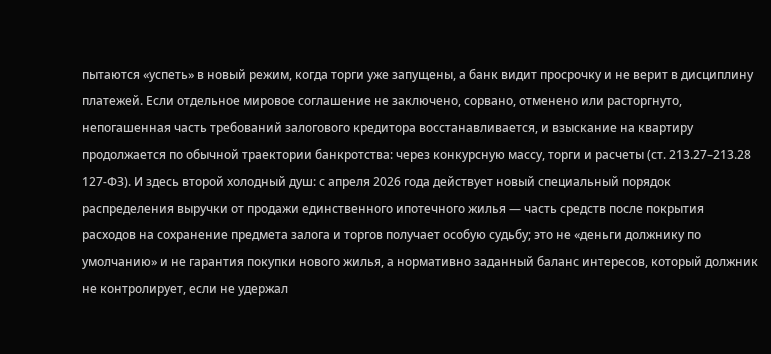пытаются «успеть» в новый режим, когда торги уже запущены, а банк видит просрочку и не верит в дисциплину платежей. Если отдельное мировое соглашение не заключено, сорвано, отменено или расторгнуто, непогашенная часть требований залогового кредитора восстанавливается, и взыскание на квартиру продолжается по обычной траектории банкротства: через конкурсную массу, торги и расчеты (ст. 213.27–213.28 127-ФЗ). И здесь второй холодный душ: с апреля 2026 года действует новый специальный порядок распределения выручки от продажи единственного ипотечного жилья — часть средств после покрытия расходов на сохранение предмета залога и торгов получает особую судьбу; это не «деньги должнику по умолчанию» и не гарантия покупки нового жилья, а нормативно заданный баланс интересов, который должник не контролирует, если не удержал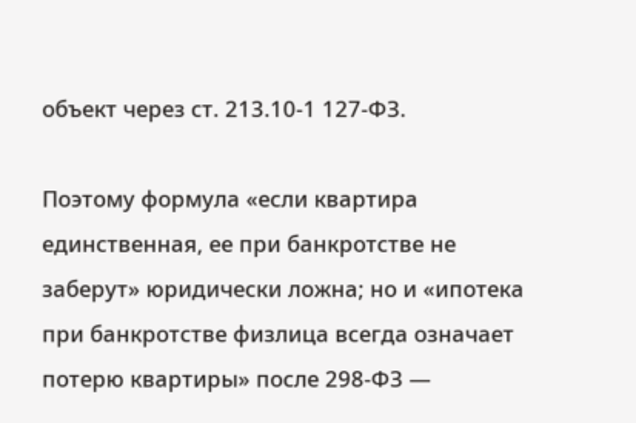объект через ст. 213.10-1 127-ФЗ.

Поэтому формула «если квартира единственная, ее при банкротстве не заберут» юридически ложна; но и «ипотека при банкротстве физлица всегда означает потерю квартиры» после 298-ФЗ —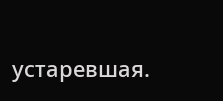устаревшая.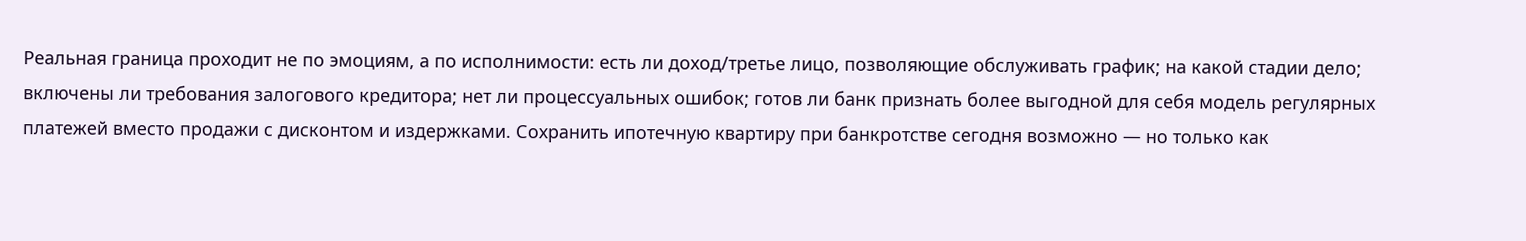Реальная граница проходит не по эмоциям, а по исполнимости: есть ли доход/третье лицо, позволяющие обслуживать график; на какой стадии дело; включены ли требования залогового кредитора; нет ли процессуальных ошибок; готов ли банк признать более выгодной для себя модель регулярных платежей вместо продажи с дисконтом и издержками. Сохранить ипотечную квартиру при банкротстве сегодня возможно — но только как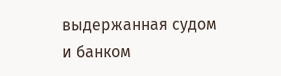выдержанная судом и банком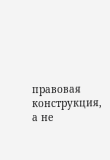правовая конструкция, а не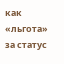как «льгота» за статус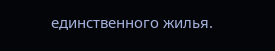единственного жилья.